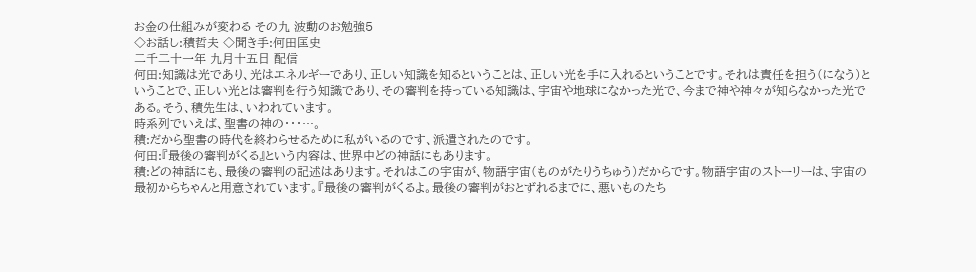お金の仕組みが変わる その九 波動のお勉強5
◇お話し:積哲夫 ◇聞き手:何田匡史
二千二十一年 九月十五日 配信
何田:知識は光であり、光はエネルギーであり、正しい知識を知るということは、正しい光を手に入れるということです。それは責任を担う(になう)ということで、正しい光とは審判を行う知識であり、その審判を持っている知識は、宇宙や地球になかった光で、今まで神や神々が知らなかった光である。そう、積先生は、いわれています。
時系列でいえば、聖書の神の・・・…。
積:だから聖書の時代を終わらせるために私がいるのです、派遣されたのです。
何田:『最後の審判がくる』という内容は、世界中どの神話にもあります。
積:どの神話にも、最後の審判の記述はあります。それはこの宇宙が、物語宇宙(ものがたりうちゅう)だからです。物語宇宙のストーリーは、宇宙の最初からちゃんと用意されています。『最後の審判がくるよ。最後の審判がおとずれるまでに、悪いものたち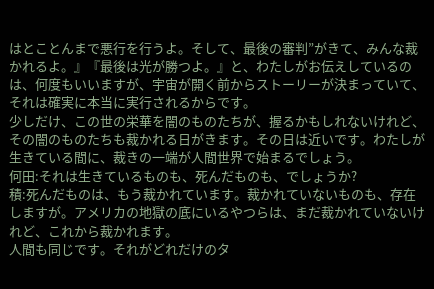はとことんまで悪行を行うよ。そして、最後の審判”がきて、みんな裁かれるよ。』『最後は光が勝つよ。』と、わたしがお伝えしているのは、何度もいいますが、宇宙が開く前からストーリーが決まっていて、それは確実に本当に実行されるからです。
少しだけ、この世の栄華を闇のものたちが、握るかもしれないけれど、その闇のものたちも裁かれる日がきます。その日は近いです。わたしが生きている間に、裁きの一端が人間世界で始まるでしょう。
何田:それは生きているものも、死んだものも、でしょうか?
積:死んだものは、もう裁かれています。裁かれていないものも、存在しますが。アメリカの地獄の底にいるやつらは、まだ裁かれていないけれど、これから裁かれます。
人間も同じです。それがどれだけのタ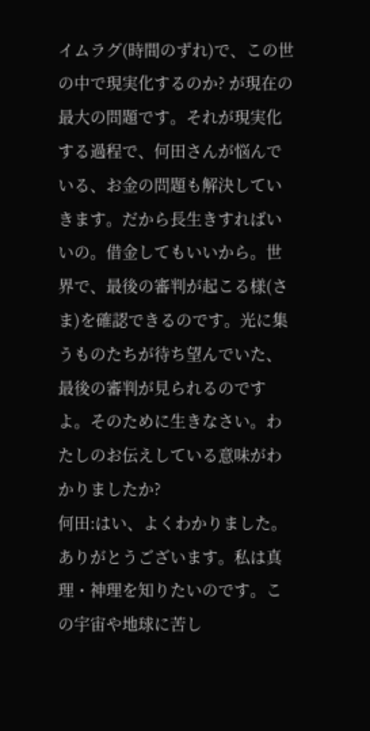イムラグ(時間のずれ)で、この世の中で現実化するのか? が現在の最大の問題です。それが現実化する過程で、何田さんが悩んでいる、お金の問題も解決していきます。だから長生きすればいいの。借金してもいいから。世界で、最後の審判が起こる様(さま)を確認できるのです。光に集うものたちが待ち望んでいた、最後の審判が見られるのですよ。そのために生きなさい。わたしのお伝えしている意味がわかりましたか?
何田:はい、よくわかりました。ありがとうございます。私は真理・神理を知りたいのです。この宇宙や地球に苦し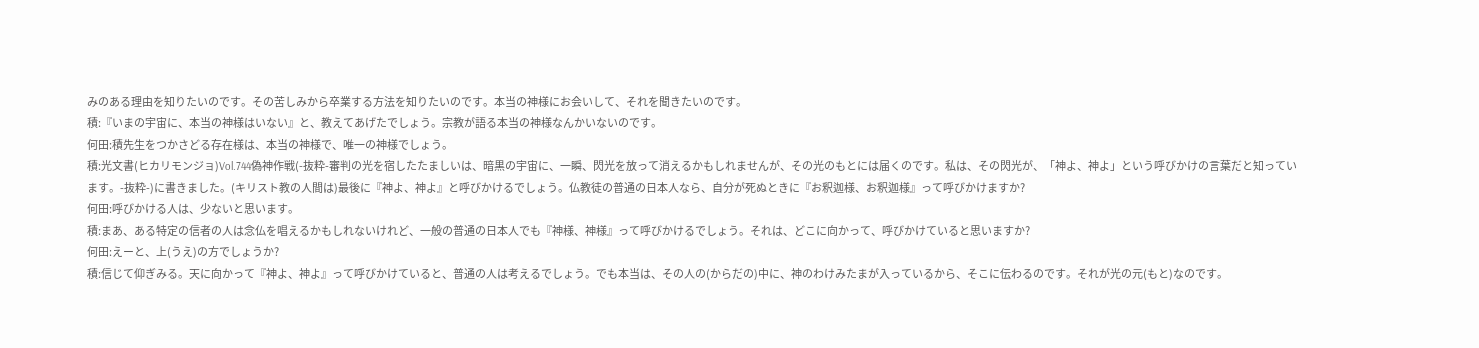みのある理由を知りたいのです。その苦しみから卒業する方法を知りたいのです。本当の神様にお会いして、それを聞きたいのです。
積:『いまの宇宙に、本当の神様はいない』と、教えてあげたでしょう。宗教が語る本当の神様なんかいないのです。
何田:積先生をつかさどる存在様は、本当の神様で、唯一の神様でしょう。
積:光文書(ヒカリモンジョ)Vol.744偽神作戦(-抜粋-審判の光を宿したたましいは、暗黒の宇宙に、一瞬、閃光を放って消えるかもしれませんが、その光のもとには届くのです。私は、その閃光が、「神よ、神よ」という呼びかけの言葉だと知っています。-抜粋-)に書きました。(キリスト教の人間は)最後に『神よ、神よ』と呼びかけるでしょう。仏教徒の普通の日本人なら、自分が死ぬときに『お釈迦様、お釈迦様』って呼びかけますか?
何田:呼びかける人は、少ないと思います。
積:まあ、ある特定の信者の人は念仏を唱えるかもしれないけれど、一般の普通の日本人でも『神様、神様』って呼びかけるでしょう。それは、どこに向かって、呼びかけていると思いますか?
何田:えーと、上(うえ)の方でしょうか?
積:信じて仰ぎみる。天に向かって『神よ、神よ』って呼びかけていると、普通の人は考えるでしょう。でも本当は、その人の(からだの)中に、神のわけみたまが入っているから、そこに伝わるのです。それが光の元(もと)なのです。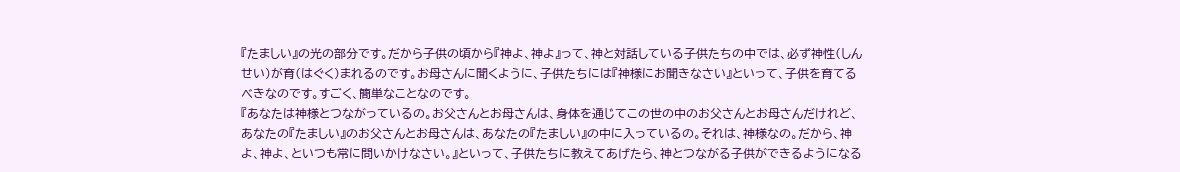『たましい』の光の部分です。だから子供の頃から『神よ、神よ』って、神と対話している子供たちの中では、必ず神性(しんせい)が育(はぐく)まれるのです。お母さんに聞くように、子供たちには『神様にお聞きなさい』といって、子供を育てるべきなのです。すごく、簡単なことなのです。
『あなたは神様とつながっているの。お父さんとお母さんは、身体を通じてこの世の中のお父さんとお母さんだけれど、あなたの『たましい』のお父さんとお母さんは、あなたの『たましい』の中に入っているの。それは、神様なの。だから、神よ、神よ、といつも常に問いかけなさい。』といって、子供たちに教えてあげたら、神とつながる子供ができるようになる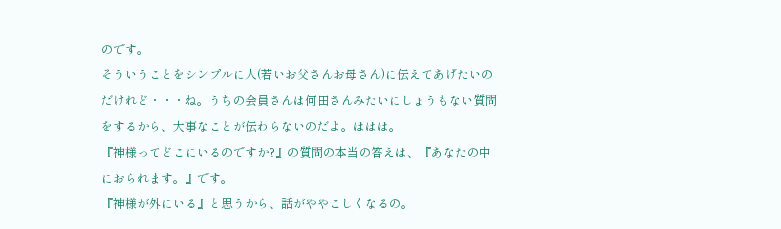のです。
そういうことをシンプルに人(若いお父さんお母さん)に伝えてあげたいのだけれど・・・ね。うちの会員さんは何田さんみたいにしょうもない質問をするから、大事なことが伝わらないのだよ。ははは。
『神様ってどこにいるのですか?』の質問の本当の答えは、『あなたの中におられます。』です。
『神様が外にいる』と思うから、話がややこしくなるの。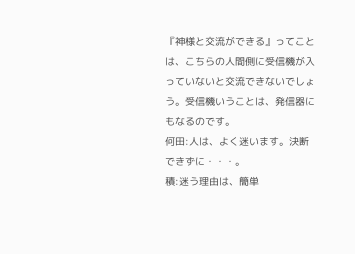『神様と交流ができる』ってことは、こちらの人間側に受信機が入っていないと交流できないでしょう。受信機いうことは、発信器にもなるのです。
何田:人は、よく迷います。決断できずに・・・。
積:迷う理由は、簡単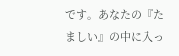です。あなたの『たましい』の中に入っ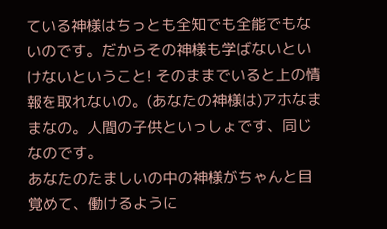ている神様はちっとも全知でも全能でもないのです。だからその神様も学ばないといけないということ! そのままでいると上の情報を取れないの。(あなたの神様は)アホなままなの。人間の子供といっしょです、同じなのです。
あなたのたましいの中の神様がちゃんと目覚めて、働けるように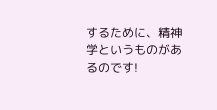するために、精神学というものがあるのです!